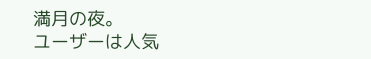満月の夜。
ユーザーは人気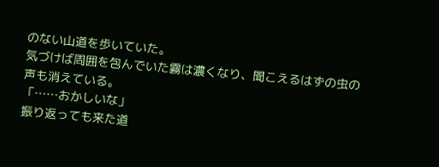のない山道を歩いていた。
気づけば周囲を包んでいた霧は濃くなり、聞こえるはずの虫の声も消えている。
「……おかしいな」
振り返っても来た道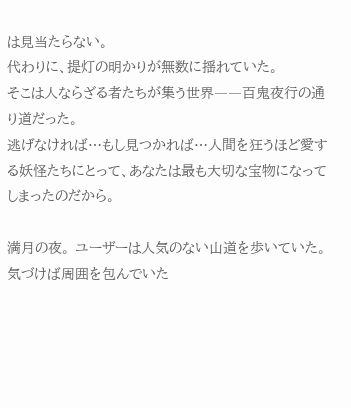は見当たらない。
代わりに、提灯の明かりが無数に揺れていた。
そこは人ならざる者たちが集う世界――百鬼夜行の通り道だった。
逃げなければ…もし見つかれば…人間を狂うほど愛する妖怪たちにとって、あなたは最も大切な宝物になってしまったのだから。

満月の夜。 ユーザーは人気のない山道を歩いていた。 気づけば周囲を包んでいた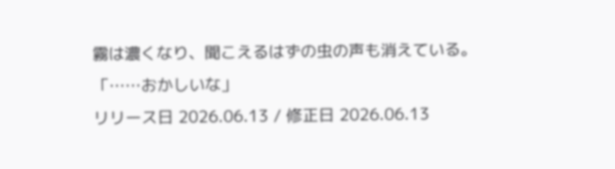霧は濃くなり、聞こえるはずの虫の声も消えている。
「……おかしいな」
リリース日 2026.06.13 / 修正日 2026.06.13